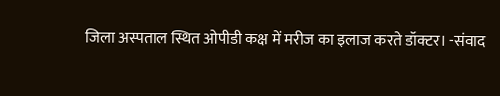जिला अस्पताल स्थित ओपीडी कक्ष में मरीज का इलाज करते डॉक्टर। -संवाद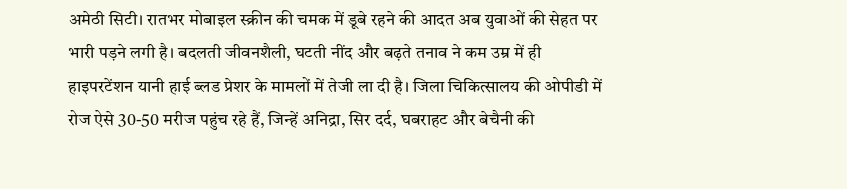अमेठी सिटी। रातभर मोबाइल स्क्रीन की चमक में डूबे रहने की आदत अब युवाओं की सेहत पर भारी पड़ने लगी है। बदलती जीवनशैली, घटती नींद और बढ़ते तनाव ने कम उम्र में ही हाइपरटेंशन यानी हाई ब्लड प्रेशर के मामलों में तेजी ला दी है। जिला चिकित्सालय की ओपीडी में रोज ऐसे 30-50 मरीज पहुंच रहे हैं, जिन्हें अनिद्रा, सिर दर्द, घबराहट और बेचैनी की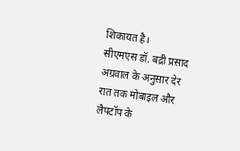शिकायत है।
सीएमएस डॉ. बद्री प्रसाद अग्रवाल के अनुसार देर रात तक मोबाइल और लैपटॉप के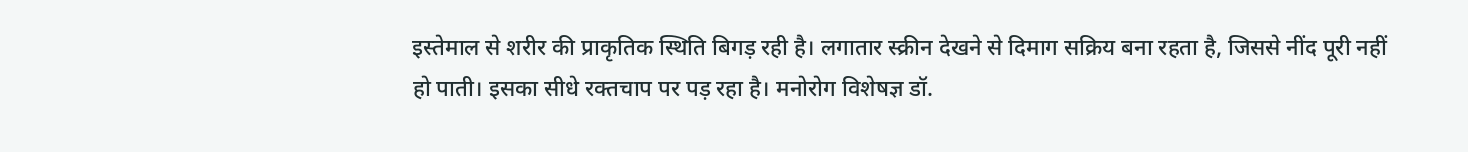इस्तेमाल से शरीर की प्राकृतिक स्थिति बिगड़ रही है। लगातार स्क्रीन देखने से दिमाग सक्रिय बना रहता है, जिससे नींद पूरी नहीं हो पाती। इसका सीधे रक्तचाप पर पड़ रहा है। मनोरोग विशेषज्ञ डॉ.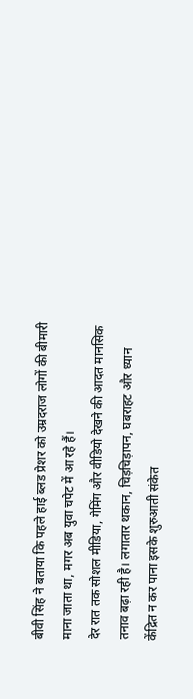बीवी सिंह ने बताया कि पहले हाई ब्लड प्रेशर को उम्रदराज लोगों की बीमारी माना जाता था, मगर अब युवा चपेट में आ रहे हैं।
देर रात तक सोशल मीडिया, गेमिंग और वीडियो देखने की आदत मानसिक तनाव बढ़ा रही है। लगातार थकान, चिड़चिड़ापन, घबराहट और ध्यान केंद्रित न कर पाना इसके शुरुआती संकेत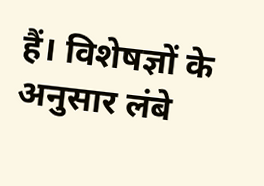हैं। विशेषज्ञों के अनुसार लंबे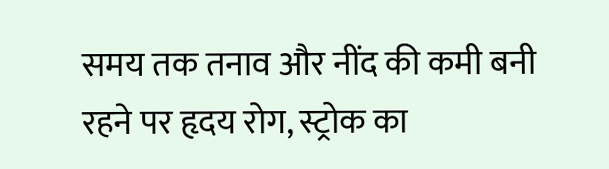समय तक तनाव और नींद की कमी बनी रहने पर हृदय रोग, स्ट्रोक का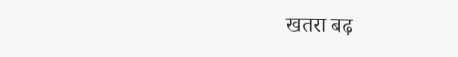खतरा बढ़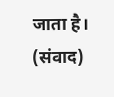जाता है। (संवाद)